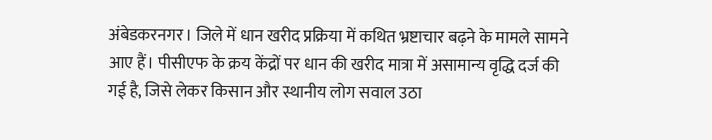अंबेडकरनगर। जिले में धान खरीद प्रक्रिया में कथित भ्रष्टाचार बढ़ने के मामले सामने आए हैं। पीसीएफ के क्रय केंद्रों पर धान की खरीद मात्रा में असामान्य वृद्धि दर्ज की गई है, जिसे लेकर किसान और स्थानीय लोग सवाल उठा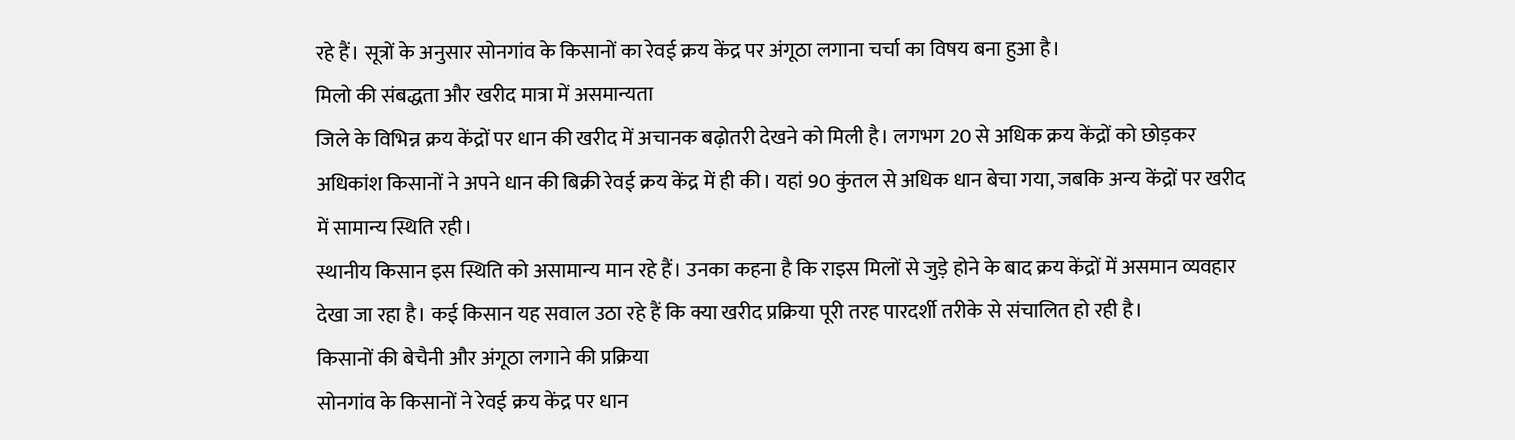रहे हैं। सूत्रों के अनुसार सोनगांव के किसानों का रेवई क्रय केंद्र पर अंगूठा लगाना चर्चा का विषय बना हुआ है।
मिलो की संबद्धता और खरीद मात्रा में असमान्यता
जिले के विभिन्न क्रय केंद्रों पर धान की खरीद में अचानक बढ़ोतरी देखने को मिली है। लगभग 20 से अधिक क्रय केंद्रों को छोड़कर अधिकांश किसानों ने अपने धान की बिक्री रेवई क्रय केंद्र में ही की। यहां 90 कुंतल से अधिक धान बेचा गया, जबकि अन्य केंद्रों पर खरीद में सामान्य स्थिति रही।
स्थानीय किसान इस स्थिति को असामान्य मान रहे हैं। उनका कहना है कि राइस मिलों से जुड़े होने के बाद क्रय केंद्रों में असमान व्यवहार देखा जा रहा है। कई किसान यह सवाल उठा रहे हैं कि क्या खरीद प्रक्रिया पूरी तरह पारदर्शी तरीके से संचालित हो रही है।
किसानों की बेचैनी और अंगूठा लगाने की प्रक्रिया
सोनगांव के किसानों ने रेवई क्रय केंद्र पर धान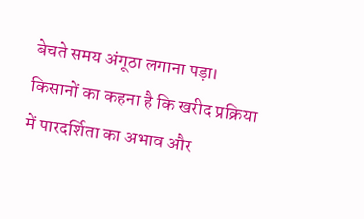बेचते समय अंगूठा लगाना पड़ा। किसानों का कहना है कि खरीद प्रक्रिया में पारदर्शिता का अभाव और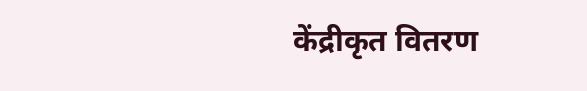केंद्रीकृत वितरण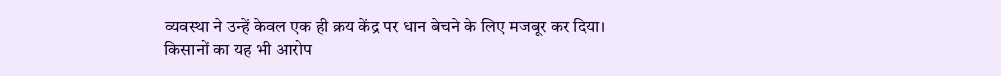व्यवस्था ने उन्हें केवल एक ही क्रय केंद्र पर धान बेचने के लिए मजबूर कर दिया।
किसानों का यह भी आरोप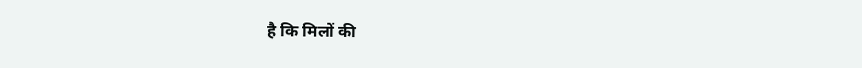है कि मिलों की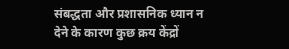संबद्धता और प्रशासनिक ध्यान न देने के कारण कुछ क्रय केंद्रों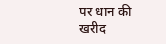पर धान की खरीद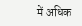में अधिक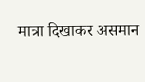मात्रा दिखाकर असमान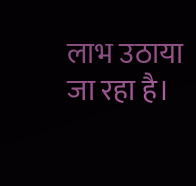लाभ उठाया जा रहा है।